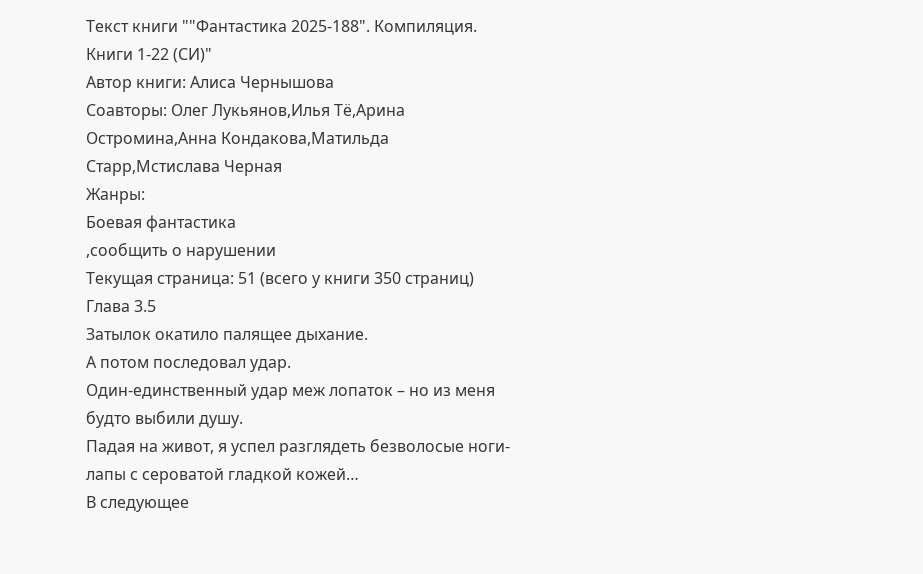Текст книги ""Фантастика 2025-188". Компиляция. Книги 1-22 (СИ)"
Автор книги: Алиса Чернышова
Соавторы: Олег Лукьянов,Илья Тё,Арина Остромина,Анна Кондакова,Матильда Старр,Мстислава Черная
Жанры:
Боевая фантастика
,сообщить о нарушении
Текущая страница: 51 (всего у книги 350 страниц)
Глава 3.5
Затылок окатило палящее дыхание.
А потом последовал удар.
Один-единственный удар меж лопаток – но из меня будто выбили душу.
Падая на живот, я успел разглядеть безволосые ноги-лапы с сероватой гладкой кожей…
В следующее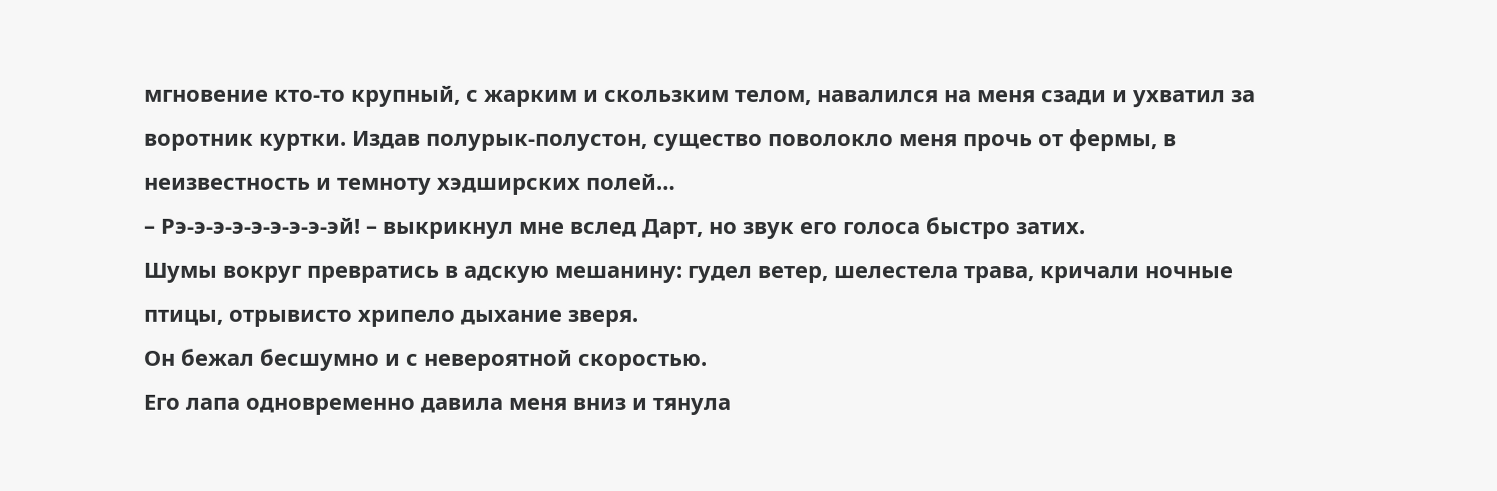мгновение кто-то крупный, с жарким и скользким телом, навалился на меня сзади и ухватил за воротник куртки. Издав полурык-полустон, существо поволокло меня прочь от фермы, в неизвестность и темноту хэдширских полей…
– Рэ-э-э-э-э-э-э-э-эй! – выкрикнул мне вслед Дарт, но звук его голоса быстро затих.
Шумы вокруг превратись в адскую мешанину: гудел ветер, шелестела трава, кричали ночные птицы, отрывисто хрипело дыхание зверя.
Он бежал бесшумно и с невероятной скоростью.
Его лапа одновременно давила меня вниз и тянула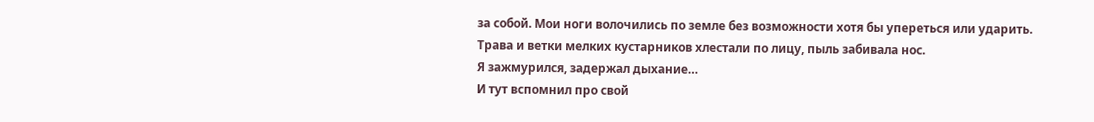за собой. Мои ноги волочились по земле без возможности хотя бы упереться или ударить.
Трава и ветки мелких кустарников хлестали по лицу, пыль забивала нос.
Я зажмурился, задержал дыхание…
И тут вспомнил про свой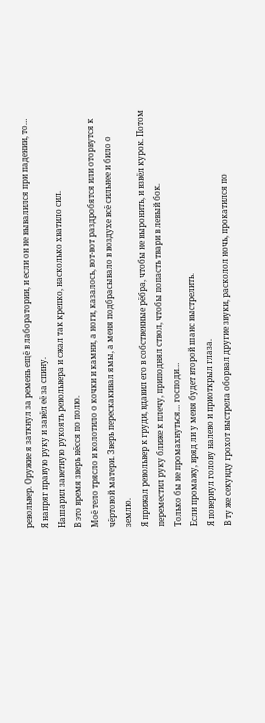револьвер. Оружие я заткнул за ремень ещё в лаборатории, и если он не вывалился при падении, то…
Я напряг правую руку и завёл её за спину.
Нашарил заветную рукоять револьвера и сжал так крепко, насколько хватило сил.
В это время зверь нёсся по полю.
Моё тело трясло и колотило о кочки и камни, а ноги, казалось, вот-вот раздробятся или оторвутся к чёртовой матери. Зверь перескакивал ямы, а меня подбрасывало в воздухе всё сильнее и било о землю.
Я прижал револьвер к груди, вдавил его в собственные рёбра, чтобы не выронить, и взвёл курок. Потом переместил руку ближе к плечу, приподнял ствол, чтобы попасть твари в левый бок.
Только бы не промахнуться… господи…
Если промажу, вряд ли у меня будет второй шанс выстрелить.
Я повернул голову налево и приоткрыл глаза.
В ту же секунду грохот выстрела оборвал другие звуки, расколол ночь, прокатился по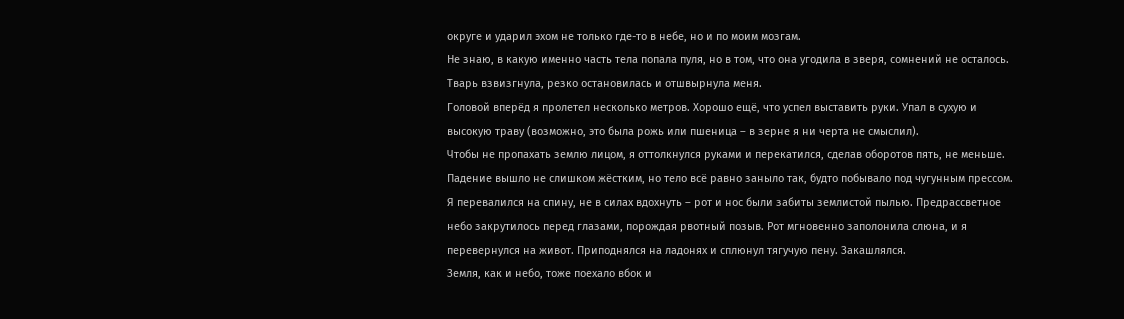округе и ударил эхом не только где-то в небе, но и по моим мозгам.
Не знаю, в какую именно часть тела попала пуля, но в том, что она угодила в зверя, сомнений не осталось.
Тварь взвизгнула, резко остановилась и отшвырнула меня.
Головой вперёд я пролетел несколько метров. Хорошо ещё, что успел выставить руки. Упал в сухую и высокую траву (возможно, это была рожь или пшеница – в зерне я ни черта не смыслил).
Чтобы не пропахать землю лицом, я оттолкнулся руками и перекатился, сделав оборотов пять, не меньше. Падение вышло не слишком жёстким, но тело всё равно заныло так, будто побывало под чугунным прессом.
Я перевалился на спину, не в силах вдохнуть – рот и нос были забиты землистой пылью. Предрассветное небо закрутилось перед глазами, порождая рвотный позыв. Рот мгновенно заполонила слюна, и я перевернулся на живот. Приподнялся на ладонях и сплюнул тягучую пену. Закашлялся.
Земля, как и небо, тоже поехало вбок и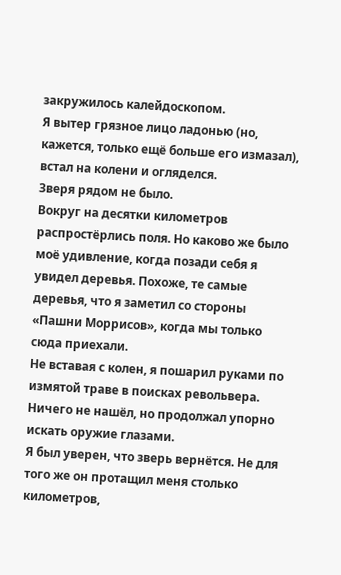закружилось калейдоскопом.
Я вытер грязное лицо ладонью (но, кажется, только ещё больше его измазал), встал на колени и огляделся.
Зверя рядом не было.
Вокруг на десятки километров распростёрлись поля. Но каково же было моё удивление, когда позади себя я увидел деревья. Похоже, те самые деревья, что я заметил со стороны «Пашни Моррисов», когда мы только сюда приехали.
Не вставая с колен, я пошарил руками по измятой траве в поисках револьвера.
Ничего не нашёл, но продолжал упорно искать оружие глазами.
Я был уверен, что зверь вернётся. Не для того же он протащил меня столько километров,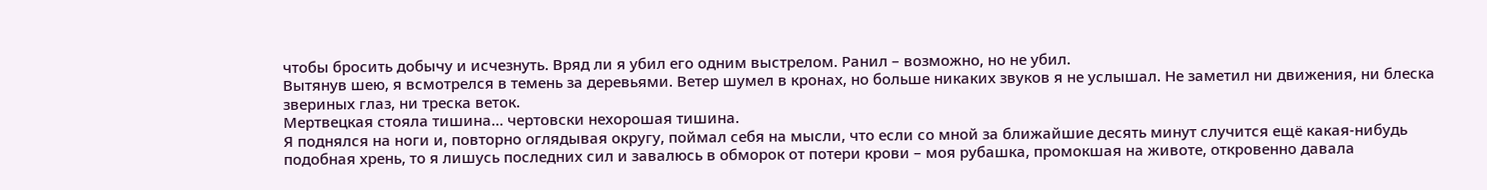чтобы бросить добычу и исчезнуть. Вряд ли я убил его одним выстрелом. Ранил – возможно, но не убил.
Вытянув шею, я всмотрелся в темень за деревьями. Ветер шумел в кронах, но больше никаких звуков я не услышал. Не заметил ни движения, ни блеска звериных глаз, ни треска веток.
Мертвецкая стояла тишина… чертовски нехорошая тишина.
Я поднялся на ноги и, повторно оглядывая округу, поймал себя на мысли, что если со мной за ближайшие десять минут случится ещё какая-нибудь подобная хрень, то я лишусь последних сил и завалюсь в обморок от потери крови – моя рубашка, промокшая на животе, откровенно давала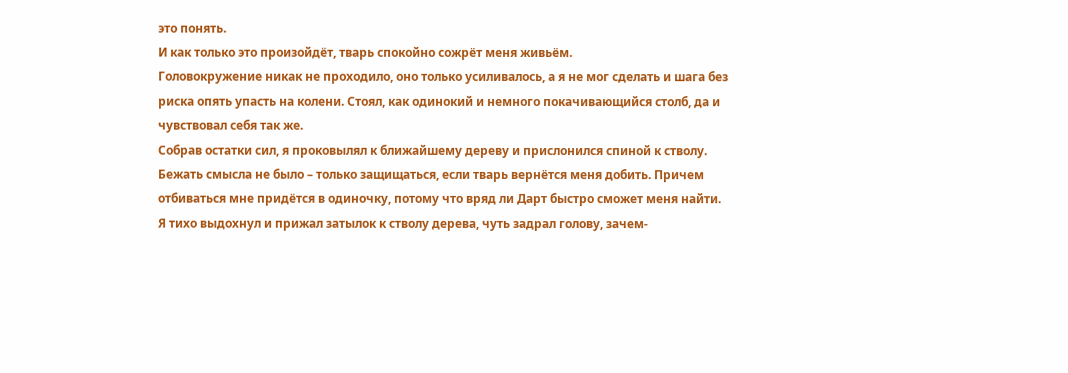это понять.
И как только это произойдёт, тварь спокойно сожрёт меня живьём.
Головокружение никак не проходило, оно только усиливалось, а я не мог сделать и шага без риска опять упасть на колени. Стоял, как одинокий и немного покачивающийся столб, да и чувствовал себя так же.
Собрав остатки сил, я проковылял к ближайшему дереву и прислонился спиной к стволу.
Бежать смысла не было – только защищаться, если тварь вернётся меня добить. Причем отбиваться мне придётся в одиночку, потому что вряд ли Дарт быстро сможет меня найти.
Я тихо выдохнул и прижал затылок к стволу дерева, чуть задрал голову, зачем-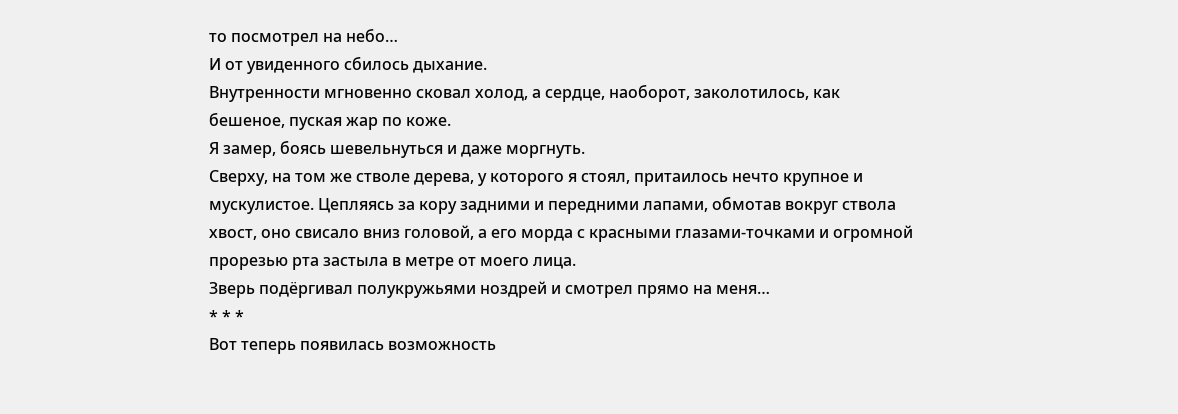то посмотрел на небо…
И от увиденного сбилось дыхание.
Внутренности мгновенно сковал холод, а сердце, наоборот, заколотилось, как бешеное, пуская жар по коже.
Я замер, боясь шевельнуться и даже моргнуть.
Сверху, на том же стволе дерева, у которого я стоял, притаилось нечто крупное и мускулистое. Цепляясь за кору задними и передними лапами, обмотав вокруг ствола хвост, оно свисало вниз головой, а его морда с красными глазами-точками и огромной прорезью рта застыла в метре от моего лица.
Зверь подёргивал полукружьями ноздрей и смотрел прямо на меня…
* * *
Вот теперь появилась возможность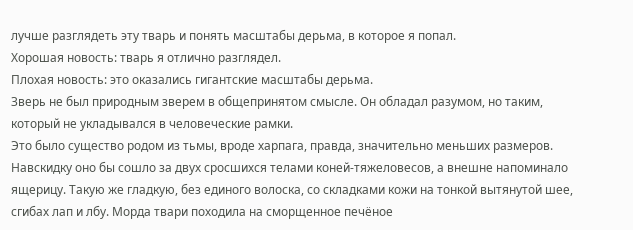лучше разглядеть эту тварь и понять масштабы дерьма, в которое я попал.
Хорошая новость: тварь я отлично разглядел.
Плохая новость: это оказались гигантские масштабы дерьма.
Зверь не был природным зверем в общепринятом смысле. Он обладал разумом, но таким, который не укладывался в человеческие рамки.
Это было существо родом из тьмы, вроде харпага, правда, значительно меньших размеров. Навскидку оно бы сошло за двух сросшихся телами коней-тяжеловесов, а внешне напоминало ящерицу. Такую же гладкую, без единого волоска, со складками кожи на тонкой вытянутой шее, сгибах лап и лбу. Морда твари походила на сморщенное печёное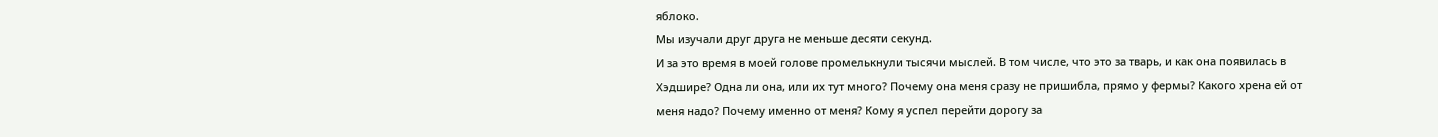яблоко.
Мы изучали друг друга не меньше десяти секунд.
И за это время в моей голове промелькнули тысячи мыслей. В том числе, что это за тварь, и как она появилась в Хэдшире? Одна ли она, или их тут много? Почему она меня сразу не пришибла, прямо у фермы? Какого хрена ей от меня надо? Почему именно от меня? Кому я успел перейти дорогу за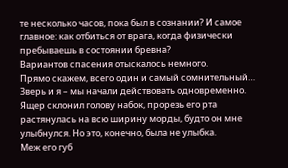те несколько часов, пока был в сознании? И самое главное: как отбиться от врага, когда физически пребываешь в состоянии бревна?
Вариантов спасения отыскалось немного.
Прямо скажем, всего один и самый сомнительный…
Зверь и я – мы начали действовать одновременно.
Ящер склонил голову набок, прорезь его рта растянулась на всю ширину морды, будто он мне улыбнулся. Но это, конечно, была не улыбка.
Меж его губ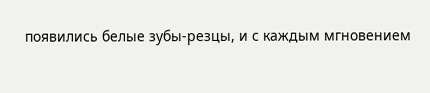появились белые зубы-резцы, и с каждым мгновением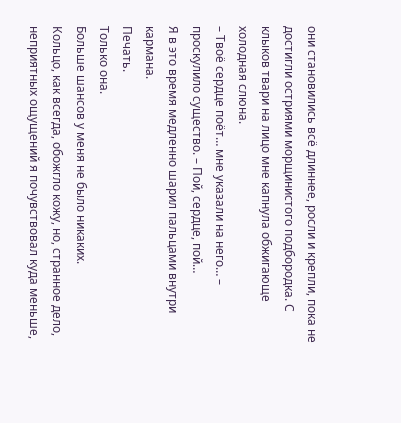они становились всё длиннее, росли и крепли, пока не достигли остриями морщинистого подбородка. С клыков твари на лицо мне капнула обжигающе холодная слюна.
– Твоё сердце поёт… мне указали на него… – проскулило существо. – Пой, сердце, пой…
Я в это время медленно шарил пальцами внутри кармана.
Печать.
Только она.
Больше шансов у меня не было никаких.
Кольцо, как всегда, обожгло кожу, но, странное дело, неприятных ощущений я почувствовал куда меньше,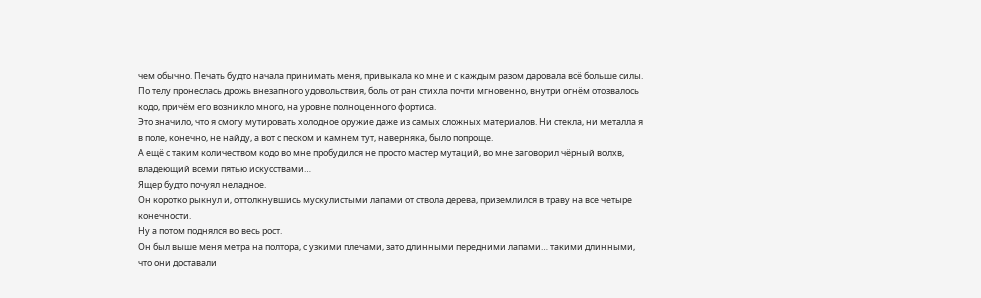чем обычно. Печать будто начала принимать меня, привыкала ко мне и с каждым разом даровала всё больше силы.
По телу пронеслась дрожь внезапного удовольствия, боль от ран стихла почти мгновенно, внутри огнём отозвалось кодо, причём его возникло много, на уровне полноценного фортиса.
Это значило, что я смогу мутировать холодное оружие даже из самых сложных материалов. Ни стекла, ни металла я в поле, конечно, не найду, а вот с песком и камнем тут, наверняка, было попроще.
А ещё с таким количеством кодо во мне пробудился не просто мастер мутаций, во мне заговорил чёрный волхв, владеющий всеми пятью искусствами…
Ящер будто почуял неладное.
Он коротко рыкнул и, оттолкнувшись мускулистыми лапами от ствола дерева, приземлился в траву на все четыре конечности.
Ну а потом поднялся во весь рост.
Он был выше меня метра на полтора, с узкими плечами, зато длинными передними лапами… такими длинными, что они доставали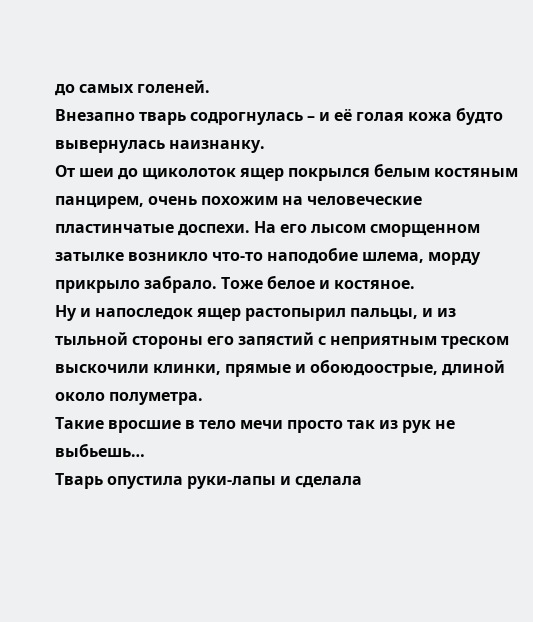до самых голеней.
Внезапно тварь содрогнулась – и её голая кожа будто вывернулась наизнанку.
От шеи до щиколоток ящер покрылся белым костяным панцирем, очень похожим на человеческие пластинчатые доспехи. На его лысом сморщенном затылке возникло что-то наподобие шлема, морду прикрыло забрало. Тоже белое и костяное.
Ну и напоследок ящер растопырил пальцы, и из тыльной стороны его запястий с неприятным треском выскочили клинки, прямые и обоюдоострые, длиной около полуметра.
Такие вросшие в тело мечи просто так из рук не выбьешь…
Тварь опустила руки-лапы и сделала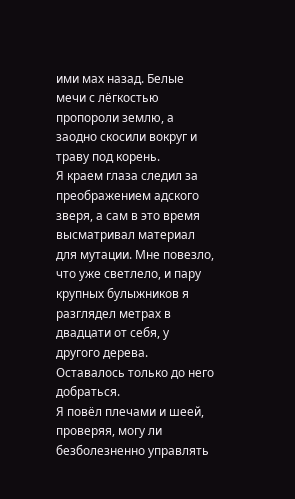ими мах назад. Белые мечи с лёгкостью пропороли землю, а заодно скосили вокруг и траву под корень.
Я краем глаза следил за преображением адского зверя, а сам в это время высматривал материал для мутации. Мне повезло, что уже светлело, и пару крупных булыжников я разглядел метрах в двадцати от себя, у другого дерева.
Оставалось только до него добраться.
Я повёл плечами и шеей, проверяя, могу ли безболезненно управлять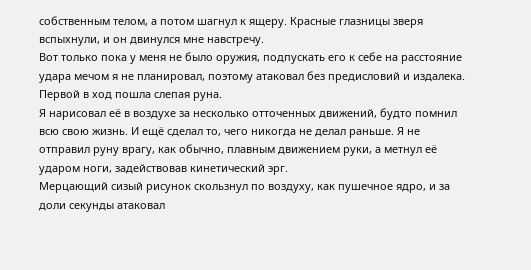собственным телом, а потом шагнул к ящеру. Красные глазницы зверя вспыхнули, и он двинулся мне навстречу.
Вот только пока у меня не было оружия, подпускать его к себе на расстояние удара мечом я не планировал, поэтому атаковал без предисловий и издалека.
Первой в ход пошла слепая руна.
Я нарисовал её в воздухе за несколько отточенных движений, будто помнил всю свою жизнь. И ещё сделал то, чего никогда не делал раньше. Я не отправил руну врагу, как обычно, плавным движением руки, а метнул её ударом ноги, задействовав кинетический эрг.
Мерцающий сизый рисунок скользнул по воздуху, как пушечное ядро, и за доли секунды атаковал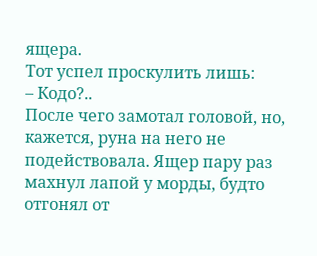ящера.
Тот успел проскулить лишь:
– Кодо?..
После чего замотал головой, но, кажется, руна на него не подействовала. Ящер пару раз махнул лапой у морды, будто отгонял от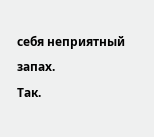себя неприятный запах.
Так.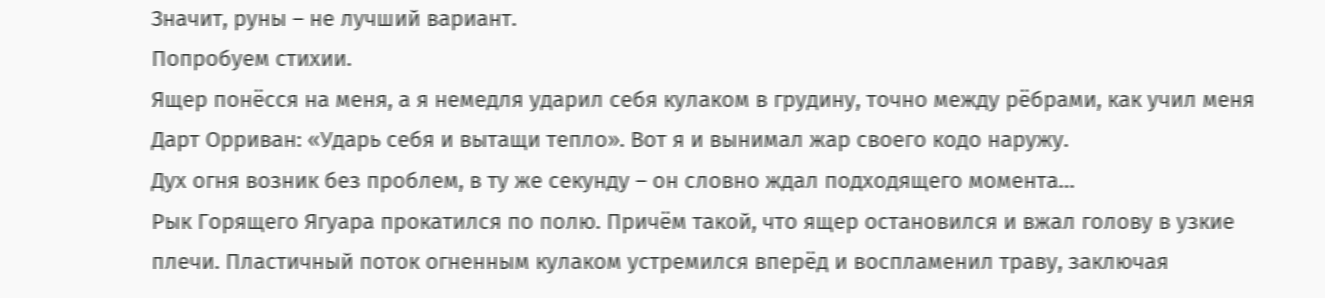Значит, руны – не лучший вариант.
Попробуем стихии.
Ящер понёсся на меня, а я немедля ударил себя кулаком в грудину, точно между рёбрами, как учил меня Дарт Орриван: «Ударь себя и вытащи тепло». Вот я и вынимал жар своего кодо наружу.
Дух огня возник без проблем, в ту же секунду – он словно ждал подходящего момента…
Рык Горящего Ягуара прокатился по полю. Причём такой, что ящер остановился и вжал голову в узкие плечи. Пластичный поток огненным кулаком устремился вперёд и воспламенил траву, заключая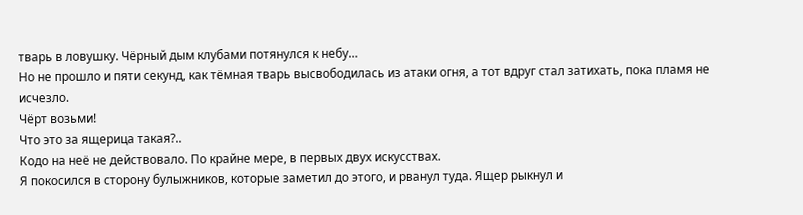тварь в ловушку. Чёрный дым клубами потянулся к небу…
Но не прошло и пяти секунд, как тёмная тварь высвободилась из атаки огня, а тот вдруг стал затихать, пока пламя не исчезло.
Чёрт возьми!
Что это за ящерица такая?..
Кодо на неё не действовало. По крайне мере, в первых двух искусствах.
Я покосился в сторону булыжников, которые заметил до этого, и рванул туда. Ящер рыкнул и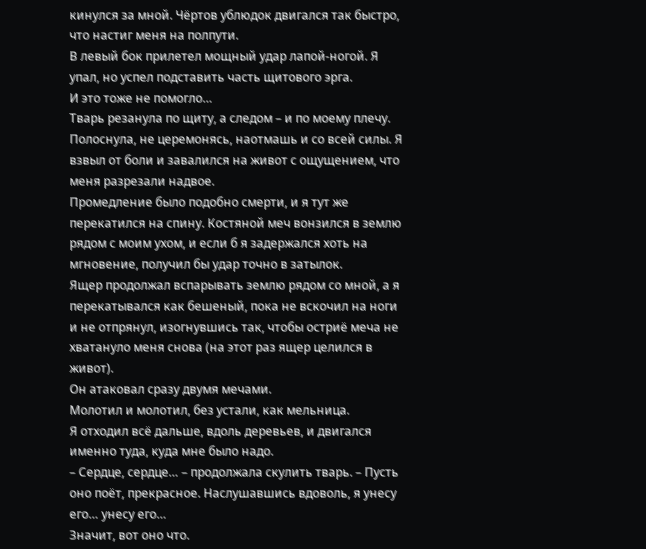кинулся за мной. Чёртов ублюдок двигался так быстро, что настиг меня на полпути.
В левый бок прилетел мощный удар лапой-ногой. Я упал, но успел подставить часть щитового эрга.
И это тоже не помогло…
Тварь резанула по щиту, а следом – и по моему плечу. Полоснула, не церемонясь, наотмашь и со всей силы. Я взвыл от боли и завалился на живот с ощущением, что меня разрезали надвое.
Промедление было подобно смерти, и я тут же перекатился на спину. Костяной меч вонзился в землю рядом с моим ухом, и если б я задержался хоть на мгновение, получил бы удар точно в затылок.
Ящер продолжал вспарывать землю рядом со мной, а я перекатывался как бешеный, пока не вскочил на ноги и не отпрянул, изогнувшись так, чтобы остриё меча не хватануло меня снова (на этот раз ящер целился в живот).
Он атаковал сразу двумя мечами.
Молотил и молотил, без устали, как мельница.
Я отходил всё дальше, вдоль деревьев, и двигался именно туда, куда мне было надо.
– Сердце, сердце… – продолжала скулить тварь. – Пусть оно поёт, прекрасное. Наслушавшись вдоволь, я унесу его… унесу его…
Значит, вот оно что.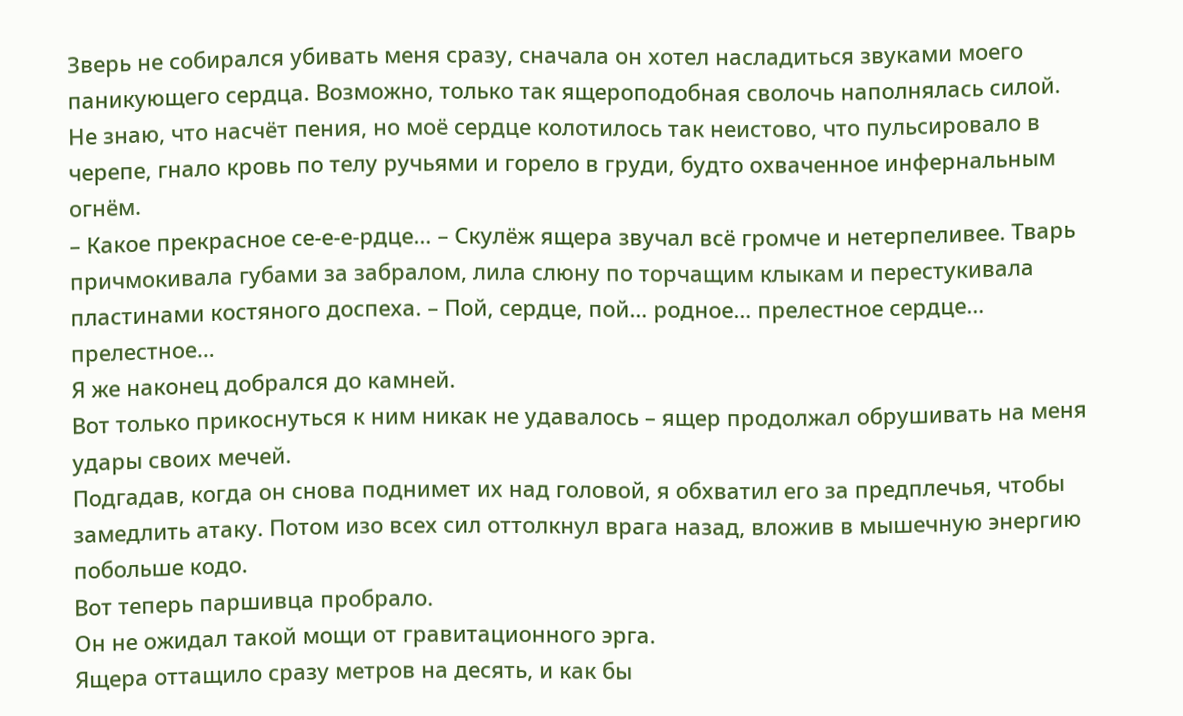Зверь не собирался убивать меня сразу, сначала он хотел насладиться звуками моего паникующего сердца. Возможно, только так ящероподобная сволочь наполнялась силой.
Не знаю, что насчёт пения, но моё сердце колотилось так неистово, что пульсировало в черепе, гнало кровь по телу ручьями и горело в груди, будто охваченное инфернальным огнём.
– Какое прекрасное се-е-е-рдце… – Скулёж ящера звучал всё громче и нетерпеливее. Тварь причмокивала губами за забралом, лила слюну по торчащим клыкам и перестукивала пластинами костяного доспеха. – Пой, сердце, пой… родное… прелестное сердце… прелестное…
Я же наконец добрался до камней.
Вот только прикоснуться к ним никак не удавалось – ящер продолжал обрушивать на меня удары своих мечей.
Подгадав, когда он снова поднимет их над головой, я обхватил его за предплечья, чтобы замедлить атаку. Потом изо всех сил оттолкнул врага назад, вложив в мышечную энергию побольше кодо.
Вот теперь паршивца пробрало.
Он не ожидал такой мощи от гравитационного эрга.
Ящера оттащило сразу метров на десять, и как бы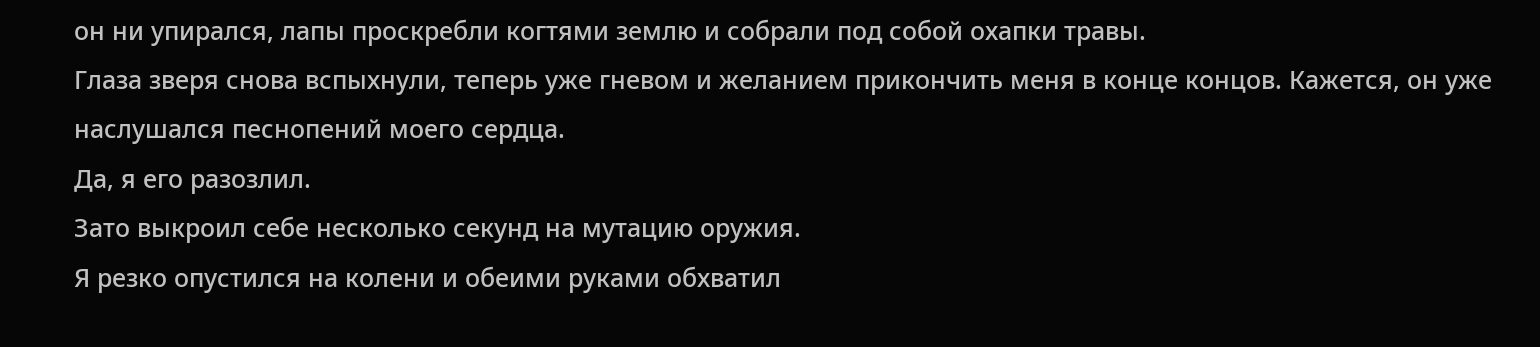он ни упирался, лапы проскребли когтями землю и собрали под собой охапки травы.
Глаза зверя снова вспыхнули, теперь уже гневом и желанием прикончить меня в конце концов. Кажется, он уже наслушался песнопений моего сердца.
Да, я его разозлил.
Зато выкроил себе несколько секунд на мутацию оружия.
Я резко опустился на колени и обеими руками обхватил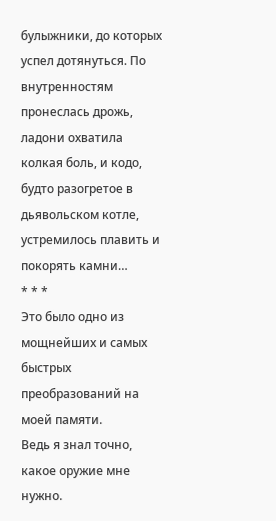булыжники, до которых успел дотянуться. По внутренностям пронеслась дрожь, ладони охватила колкая боль, и кодо, будто разогретое в дьявольском котле, устремилось плавить и покорять камни…
* * *
Это было одно из мощнейших и самых быстрых преобразований на моей памяти.
Ведь я знал точно, какое оружие мне нужно.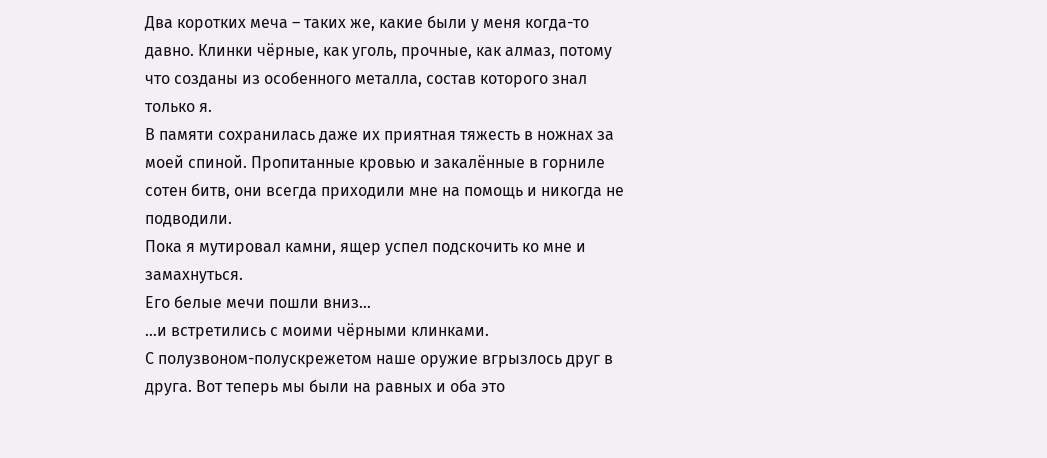Два коротких меча – таких же, какие были у меня когда-то давно. Клинки чёрные, как уголь, прочные, как алмаз, потому что созданы из особенного металла, состав которого знал только я.
В памяти сохранилась даже их приятная тяжесть в ножнах за моей спиной. Пропитанные кровью и закалённые в горниле сотен битв, они всегда приходили мне на помощь и никогда не подводили.
Пока я мутировал камни, ящер успел подскочить ко мне и замахнуться.
Его белые мечи пошли вниз…
…и встретились с моими чёрными клинками.
С полузвоном-полускрежетом наше оружие вгрызлось друг в друга. Вот теперь мы были на равных и оба это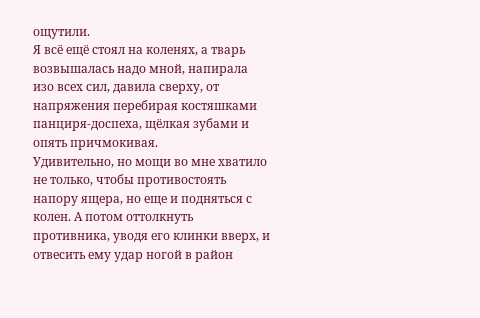ощутили.
Я всё ещё стоял на коленях, а тварь возвышалась надо мной, напирала изо всех сил, давила сверху, от напряжения перебирая костяшками панциря-доспеха, щёлкая зубами и опять причмокивая.
Удивительно, но мощи во мне хватило не только, чтобы противостоять напору ящера, но еще и подняться с колен. А потом оттолкнуть противника, уводя его клинки вверх, и отвесить ему удар ногой в район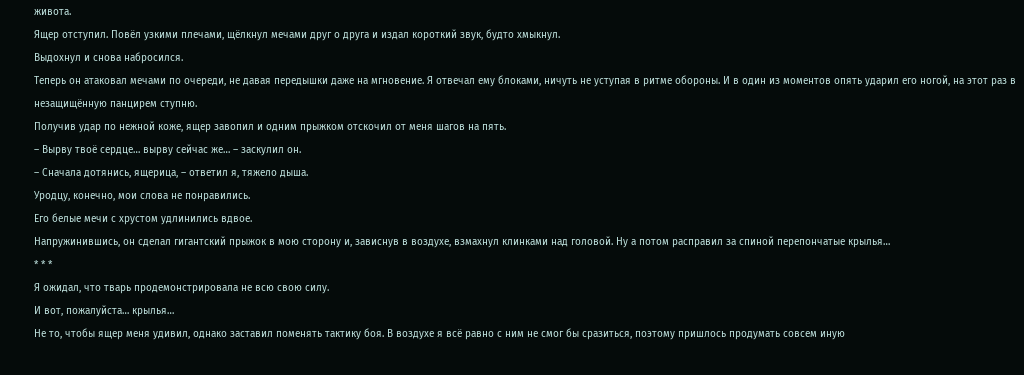живота.
Ящер отступил. Повёл узкими плечами, щёлкнул мечами друг о друга и издал короткий звук, будто хмыкнул.
Выдохнул и снова набросился.
Теперь он атаковал мечами по очереди, не давая передышки даже на мгновение. Я отвечал ему блоками, ничуть не уступая в ритме обороны. И в один из моментов опять ударил его ногой, на этот раз в незащищённую панцирем ступню.
Получив удар по нежной коже, ящер завопил и одним прыжком отскочил от меня шагов на пять.
– Вырву твоё сердце… вырву сейчас же… – заскулил он.
– Сначала дотянись, ящерица, – ответил я, тяжело дыша.
Уродцу, конечно, мои слова не понравились.
Его белые мечи с хрустом удлинились вдвое.
Напружинившись, он сделал гигантский прыжок в мою сторону и, зависнув в воздухе, взмахнул клинками над головой. Ну а потом расправил за спиной перепончатые крылья…
* * *
Я ожидал, что тварь продемонстрировала не всю свою силу.
И вот, пожалуйста… крылья…
Не то, чтобы ящер меня удивил, однако заставил поменять тактику боя. В воздухе я всё равно с ним не смог бы сразиться, поэтому пришлось продумать совсем иную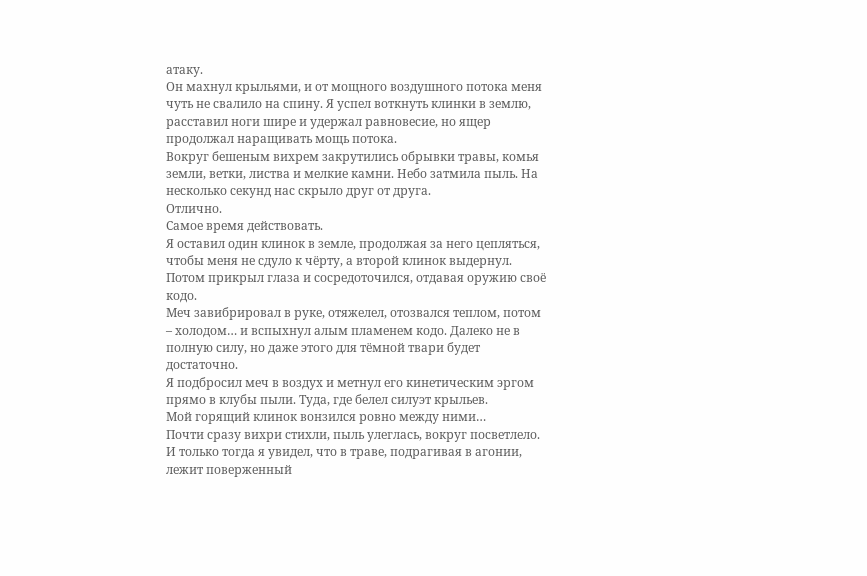атаку.
Он махнул крыльями, и от мощного воздушного потока меня чуть не свалило на спину. Я успел воткнуть клинки в землю, расставил ноги шире и удержал равновесие, но ящер продолжал наращивать мощь потока.
Вокруг бешеным вихрем закрутились обрывки травы, комья земли, ветки, листва и мелкие камни. Небо затмила пыль. На несколько секунд нас скрыло друг от друга.
Отлично.
Самое время действовать.
Я оставил один клинок в земле, продолжая за него цепляться, чтобы меня не сдуло к чёрту, а второй клинок выдернул. Потом прикрыл глаза и сосредоточился, отдавая оружию своё кодо.
Меч завибрировал в руке, отяжелел, отозвался теплом, потом – холодом… и вспыхнул алым пламенем кодо. Далеко не в полную силу, но даже этого для тёмной твари будет достаточно.
Я подбросил меч в воздух и метнул его кинетическим эргом прямо в клубы пыли. Туда, где белел силуэт крыльев.
Мой горящий клинок вонзился ровно между ними…
Почти сразу вихри стихли, пыль улеглась, вокруг посветлело. И только тогда я увидел, что в траве, подрагивая в агонии, лежит поверженный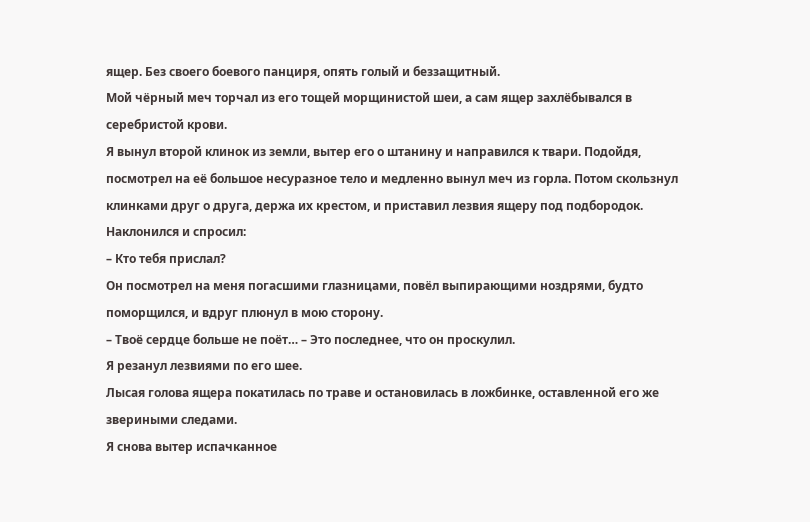ящер. Без своего боевого панциря, опять голый и беззащитный.
Мой чёрный меч торчал из его тощей морщинистой шеи, а сам ящер захлёбывался в серебристой крови.
Я вынул второй клинок из земли, вытер его о штанину и направился к твари. Подойдя, посмотрел на её большое несуразное тело и медленно вынул меч из горла. Потом скользнул клинками друг о друга, держа их крестом, и приставил лезвия ящеру под подбородок.
Наклонился и спросил:
– Кто тебя прислал?
Он посмотрел на меня погасшими глазницами, повёл выпирающими ноздрями, будто поморщился, и вдруг плюнул в мою сторону.
– Твоё сердце больше не поёт… – Это последнее, что он проскулил.
Я резанул лезвиями по его шее.
Лысая голова ящера покатилась по траве и остановилась в ложбинке, оставленной его же звериными следами.
Я снова вытер испачканное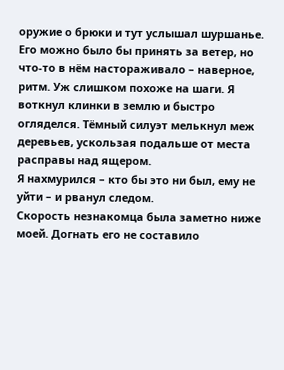оружие о брюки и тут услышал шуршанье.
Его можно было бы принять за ветер, но что-то в нём настораживало – наверное, ритм. Уж слишком похоже на шаги. Я воткнул клинки в землю и быстро огляделся. Тёмный силуэт мелькнул меж деревьев, ускользая подальше от места расправы над ящером.
Я нахмурился – кто бы это ни был, ему не уйти – и рванул следом.
Скорость незнакомца была заметно ниже моей. Догнать его не составило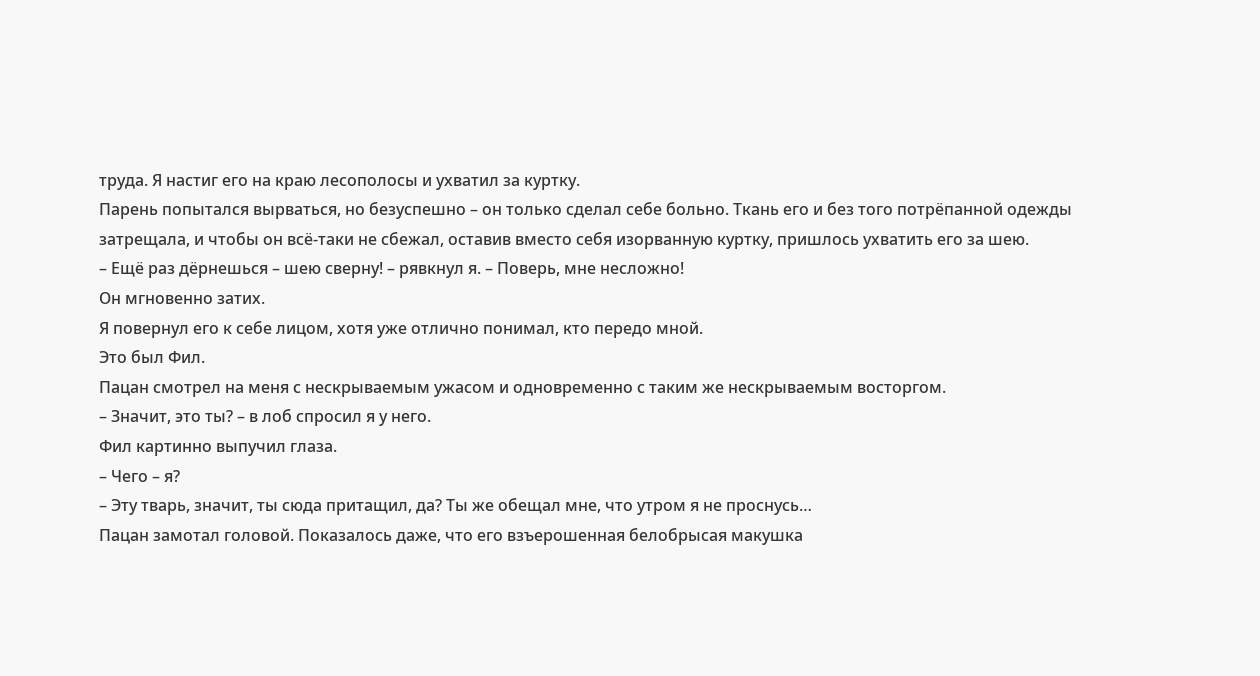труда. Я настиг его на краю лесополосы и ухватил за куртку.
Парень попытался вырваться, но безуспешно – он только сделал себе больно. Ткань его и без того потрёпанной одежды затрещала, и чтобы он всё-таки не сбежал, оставив вместо себя изорванную куртку, пришлось ухватить его за шею.
– Ещё раз дёрнешься – шею сверну! – рявкнул я. – Поверь, мне несложно!
Он мгновенно затих.
Я повернул его к себе лицом, хотя уже отлично понимал, кто передо мной.
Это был Фил.
Пацан смотрел на меня с нескрываемым ужасом и одновременно с таким же нескрываемым восторгом.
– Значит, это ты? – в лоб спросил я у него.
Фил картинно выпучил глаза.
– Чего – я?
– Эту тварь, значит, ты сюда притащил, да? Ты же обещал мне, что утром я не проснусь…
Пацан замотал головой. Показалось даже, что его взъерошенная белобрысая макушка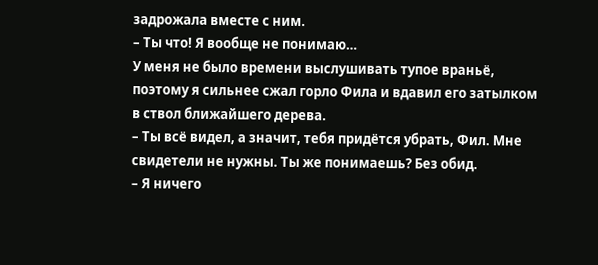задрожала вместе с ним.
– Ты что! Я вообще не понимаю…
У меня не было времени выслушивать тупое враньё, поэтому я сильнее сжал горло Фила и вдавил его затылком в ствол ближайшего дерева.
– Ты всё видел, а значит, тебя придётся убрать, Фил. Мне свидетели не нужны. Ты же понимаешь? Без обид.
– Я ничего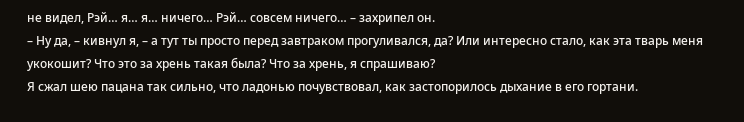не видел, Рэй… я… я… ничего… Рэй… совсем ничего… – захрипел он.
– Ну да, – кивнул я, – а тут ты просто перед завтраком прогуливался, да? Или интересно стало, как эта тварь меня укокошит? Что это за хрень такая была? Что за хрень, я спрашиваю?
Я сжал шею пацана так сильно, что ладонью почувствовал, как застопорилось дыхание в его гортани.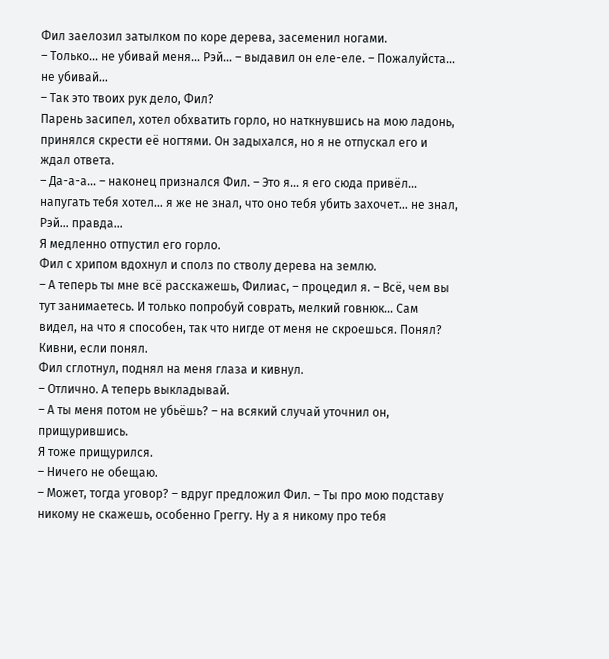Фил заелозил затылком по коре дерева, засеменил ногами.
– Только… не убивай меня… Рэй… – выдавил он еле-еле. – Пожалуйста… не убивай…
– Так это твоих рук дело, Фил?
Парень засипел, хотел обхватить горло, но наткнувшись на мою ладонь, принялся скрести её ногтями. Он задыхался, но я не отпускал его и ждал ответа.
– Да-а-а… – наконец признался Фил. – Это я… я его сюда привёл… напугать тебя хотел… я же не знал, что оно тебя убить захочет… не знал, Рэй… правда…
Я медленно отпустил его горло.
Фил с хрипом вдохнул и сполз по стволу дерева на землю.
– А теперь ты мне всё расскажешь, Филиас, – процедил я. – Всё, чем вы тут занимаетесь. И только попробуй соврать, мелкий говнюк… Сам видел, на что я способен, так что нигде от меня не скроешься. Понял? Кивни, если понял.
Фил сглотнул, поднял на меня глаза и кивнул.
– Отлично. А теперь выкладывай.
– А ты меня потом не убьёшь? – на всякий случай уточнил он, прищурившись.
Я тоже прищурился.
– Ничего не обещаю.
– Может, тогда уговор? – вдруг предложил Фил. – Ты про мою подставу никому не скажешь, особенно Греггу. Ну а я никому про тебя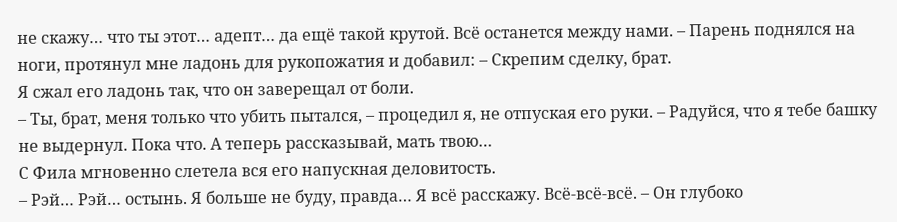не скажу… что ты этот… адепт… да ещё такой крутой. Всё останется между нами. – Парень поднялся на ноги, протянул мне ладонь для рукопожатия и добавил: – Скрепим сделку, брат.
Я сжал его ладонь так, что он заверещал от боли.
– Ты, брат, меня только что убить пытался, – процедил я, не отпуская его руки. – Радуйся, что я тебе башку не выдернул. Пока что. А теперь рассказывай, мать твою…
С Фила мгновенно слетела вся его напускная деловитость.
– Рэй… Рэй… остынь. Я больше не буду, правда… Я всё расскажу. Всё-всё-всё. – Он глубоко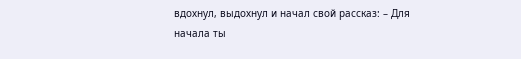вдохнул, выдохнул и начал свой рассказ: – Для начала ты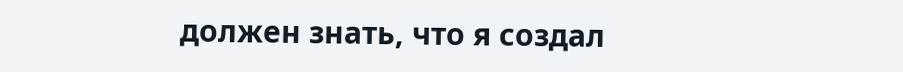должен знать, что я создал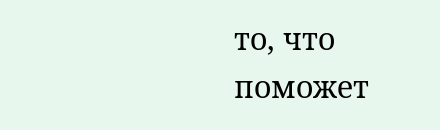то, что поможет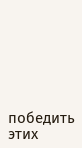победить этих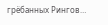грёбанных Рингов…